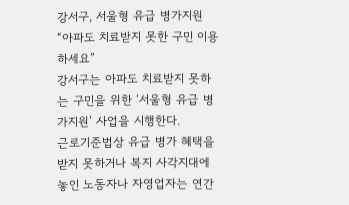강서구, 서울형 유급 병가지원
“아파도 치료받지 못한 구민 이용하세요”
강서구는 아파도 치료받지 못하는 구민을 위한 ‘서울형 유급 병가지원’ 사업을 시행한다.
근로기준법상 유급 병가 혜택을 받지 못하거나 복지 사각지대에 놓인 노동자나 자영업자는 연간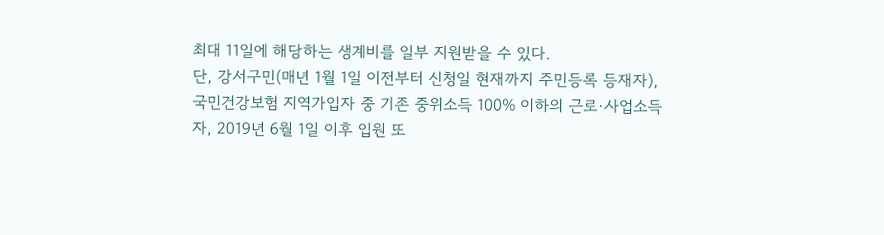최대 11일에 해당하는 생계비를 일부 지원받을 수 있다.
단, 강서구민(매년 1월 1일 이전부터 신청일 현재까지 주민등록 등재자), 국민건강보험 지역가입자 중 기존 중위소득 100% 이하의 근로·사업소득자, 2019년 6월 1일 이후 입원 또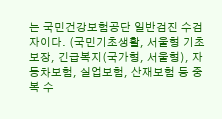는 국민건강보험공단 일반검진 수검자이다. (국민기초생활, 서울형 기초보장, 긴급복지(국가형, 서울형), 자동차보험, 실업보험, 산재보험 등 중복 수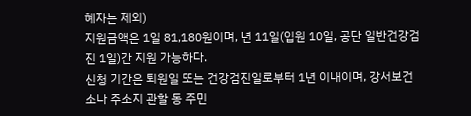혜자는 제외)
지원금액은 1일 81,180원이며, 년 11일(입원 10일, 공단 일반건강검진 1일)간 지원 가능하다.
신청 기간은 퇴원일 또는 건강검진일로부터 1년 이내이며, 강서보건소나 주소지 관할 동 주민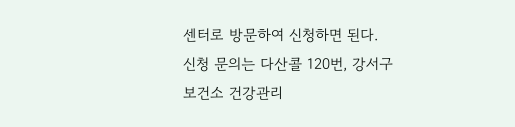센터로 방문하여 신청하면 된다.
신청 문의는 다산콜 120번, 강서구보건소 건강관리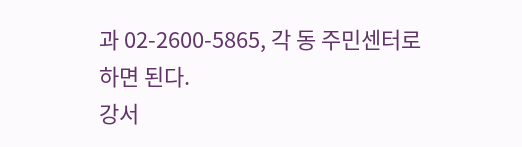과 02-2600-5865, 각 동 주민센터로 하면 된다.
강서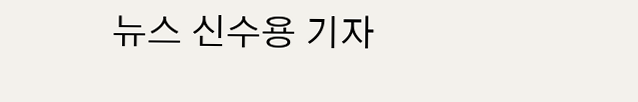뉴스 신수용 기자